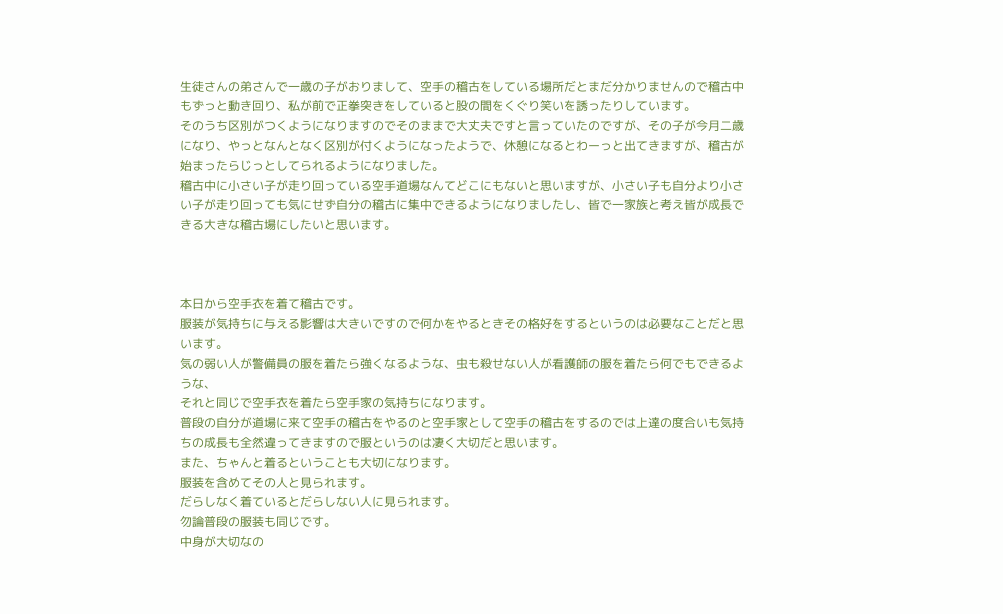生徒さんの弟さんで一歳の子がおりまして、空手の稽古をしている場所だとまだ分かりませんので稽古中もずっと動き回り、私が前で正拳突きをしていると股の間をくぐり笑いを誘ったりしています。
そのうち区別がつくようになりますのでそのままで大丈夫ですと言っていたのですが、その子が今月二歳になり、やっとなんとなく区別が付くようになったようで、休憩になるとわーっと出てきますが、稽古が始まったらじっとしてられるようになりました。
稽古中に小さい子が走り回っている空手道場なんてどこにもないと思いますが、小さい子も自分より小さい子が走り回っても気にせず自分の稽古に集中できるようになりましたし、皆で一家族と考え皆が成長できる大きな稽古場にしたいと思います。



本日から空手衣を着て稽古です。
服装が気持ちに与える影響は大きいですので何かをやるときその格好をするというのは必要なことだと思います。
気の弱い人が警備員の服を着たら強くなるような、虫も殺せない人が看護師の服を着たら何でもできるような、
それと同じで空手衣を着たら空手家の気持ちになります。
普段の自分が道場に来て空手の稽古をやるのと空手家として空手の稽古をするのでは上達の度合いも気持ちの成長も全然違ってきますので服というのは凄く大切だと思います。
また、ちゃんと着るということも大切になります。
服装を含めてその人と見られます。
だらしなく着ているとだらしない人に見られます。
勿論普段の服装も同じです。
中身が大切なの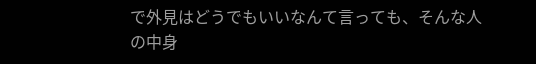で外見はどうでもいいなんて言っても、そんな人の中身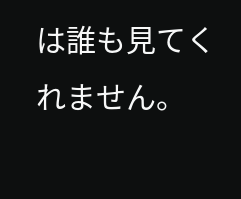は誰も見てくれません。